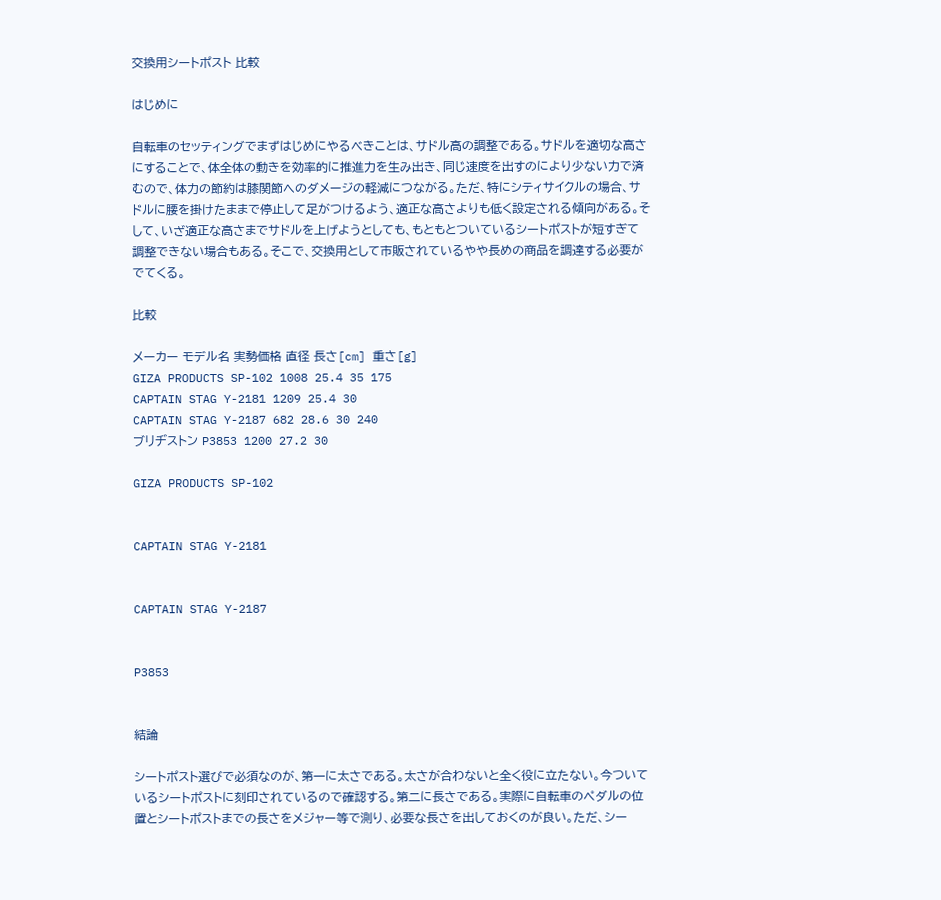交換用シートポスト 比較

はじめに

自転車のセッティングでまずはじめにやるべきことは、サドル高の調整である。サドルを適切な高さにすることで、体全体の動きを効率的に推進力を生み出き、同じ速度を出すのにより少ない力で済むので、体力の節約は膝関節へのダメージの軽減につながる。ただ、特にシティサイクルの場合、サドルに腰を掛けたままで停止して足がつけるよう、適正な高さよりも低く設定される傾向がある。そして、いざ適正な高さまでサドルを上げようとしても、もともとついているシートポストが短すぎて調整できない場合もある。そこで、交換用として市販されているやや長めの商品を調達する必要がでてくる。

比較

メーカー モデル名 実勢価格 直径 長さ[cm] 重さ[g]
GIZA PRODUCTS SP-102 1008 25.4 35 175
CAPTAIN STAG Y-2181 1209 25.4 30
CAPTAIN STAG Y-2187 682 28.6 30 240
ブリヂストン P3853 1200 27.2 30

GIZA PRODUCTS SP-102


CAPTAIN STAG Y-2181


CAPTAIN STAG Y-2187


P3853


結論

シートポスト選びで必須なのが、第一に太さである。太さが合わないと全く役に立たない。今ついているシートポストに刻印されているので確認する。第二に長さである。実際に自転車のペダルの位置とシートポストまでの長さをメジャー等で測り、必要な長さを出しておくのが良い。ただ、シー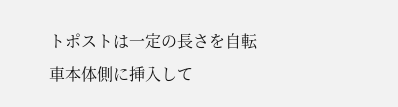トポストは一定の長さを自転車本体側に挿入して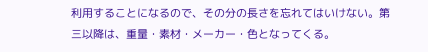利用することになるので、その分の長さを忘れてはいけない。第三以降は、重量・素材・メーカー・色となってくる。